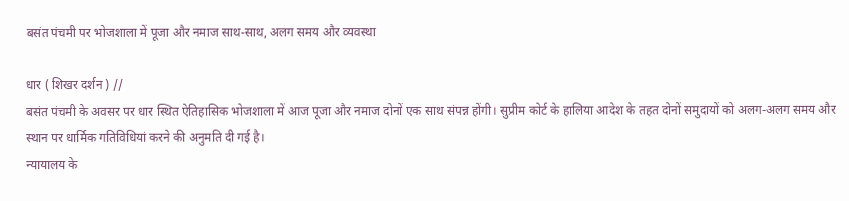बसंत पंचमी पर भोजशाला में पूजा और नमाज साथ-साथ, अलग समय और व्यवस्था

धार ( शिखर दर्शन ) //
बसंत पंचमी के अवसर पर धार स्थित ऐतिहासिक भोजशाला में आज पूजा और नमाज दोनों एक साथ संपन्न होंगी। सुप्रीम कोर्ट के हालिया आदेश के तहत दोनों समुदायों को अलग-अलग समय और स्थान पर धार्मिक गतिविधियां करने की अनुमति दी गई है।
न्यायालय के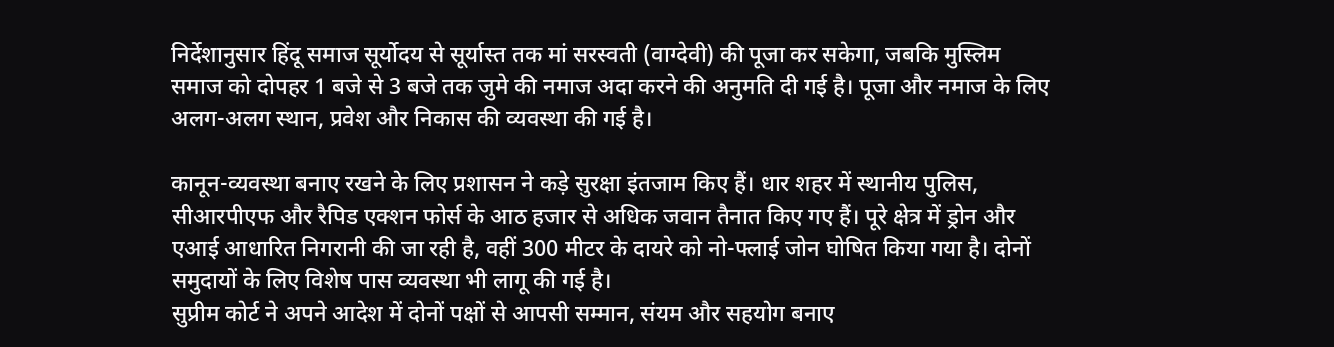निर्देशानुसार हिंदू समाज सूर्योदय से सूर्यास्त तक मां सरस्वती (वाग्देवी) की पूजा कर सकेगा, जबकि मुस्लिम समाज को दोपहर 1 बजे से 3 बजे तक जुमे की नमाज अदा करने की अनुमति दी गई है। पूजा और नमाज के लिए अलग-अलग स्थान, प्रवेश और निकास की व्यवस्था की गई है।

कानून-व्यवस्था बनाए रखने के लिए प्रशासन ने कड़े सुरक्षा इंतजाम किए हैं। धार शहर में स्थानीय पुलिस, सीआरपीएफ और रैपिड एक्शन फोर्स के आठ हजार से अधिक जवान तैनात किए गए हैं। पूरे क्षेत्र में ड्रोन और एआई आधारित निगरानी की जा रही है, वहीं 300 मीटर के दायरे को नो-फ्लाई जोन घोषित किया गया है। दोनों समुदायों के लिए विशेष पास व्यवस्था भी लागू की गई है।
सुप्रीम कोर्ट ने अपने आदेश में दोनों पक्षों से आपसी सम्मान, संयम और सहयोग बनाए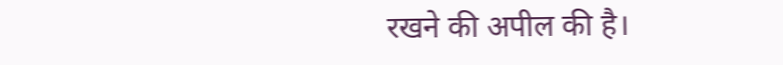रखने की अपील की है।